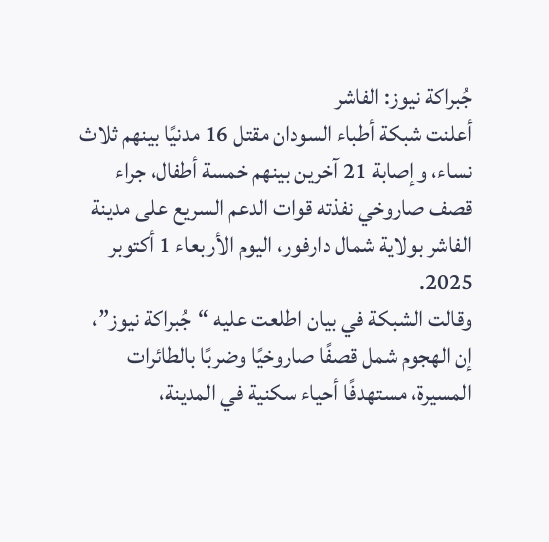جُبراكة نيوز: الفاشر
أعلنت شبكة أطباء السودان مقتل 16 مدنيًا بينهم ثلاث نساء، وإصابة 21 آخرين بينهم خمسة أطفال، جراء قصف صاروخي نفذته قوات الدعم السريع على مدينة الفاشر بولاية شمال دارفور، اليوم الأربعاء 1 أكتوبر 2025.
وقالت الشبكة في بيان اطلعت عليه “جُبراكة نيوز”، إن الهجوم شمل قصفًا صاروخيًا وضربًا بالطائرات المسيرة، مستهدفًا أحياء سكنية في المدينة،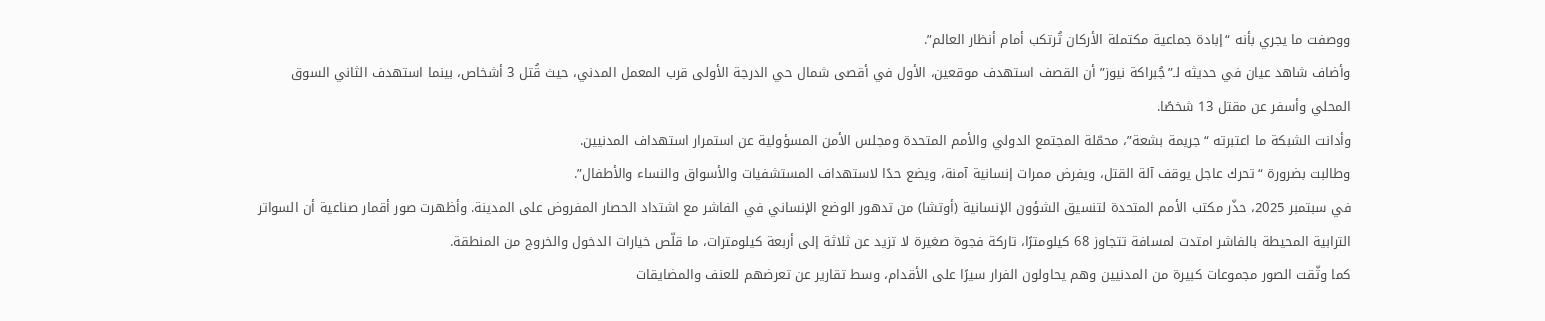ووصفت ما يجري بأنه “إبادة جماعية مكتملة الأركان تُرتكب أمام أنظار العالم”.
وأضاف شاهد عيان في حديثه لـ”جُبراكة نيوز” أن القصف استهدف موقعين، الأول في أقصى شمال حي الدرجة الأولى قرب المعمل المدني، حيث قُتل 3 أشخاص، بينما استهدف الثاني السوق المحلي وأسفر عن مقتل 13 شخصًا.
وأدانت الشبكة ما اعتبرته “جريمة بشعة”، محمّلة المجتمع الدولي والأمم المتحدة ومجلس الأمن المسؤولية عن استمرار استهداف المدنيين.
وطالبت بضرورة “تحرك عاجل يوقف آلة القتل، ويفرض ممرات إنسانية آمنة، ويضع حدًا لاستهداف المستشفيات والأسواق والنساء والأطفال”.
في سبتمبر 2025، حذّر مكتب الأمم المتحدة لتنسيق الشؤون الإنسانية (أوتشا) من تدهور الوضع الإنساني في الفاشر مع اشتداد الحصار المفروض على المدينة. وأظهرت صور أقمار صناعية أن السواتر الترابية المحيطة بالفاشر امتدت لمسافة تتجاوز 68 كيلومترًا، تاركة فجوة صغيرة لا تزيد عن ثلاثة إلى أربعة كيلومترات، ما قلّص خيارات الدخول والخروج من المنطقة.
كما وثّقت الصور مجموعات كبيرة من المدنيين وهم يحاولون الفرار سيرًا على الأقدام، وسط تقارير عن تعرضهم للعنف والمضايقات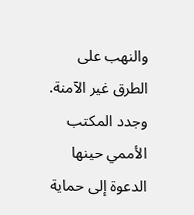والنهب على الطرق غير الآمنة.
وجدد المكتب الأممي حينها الدعوة إلى حماية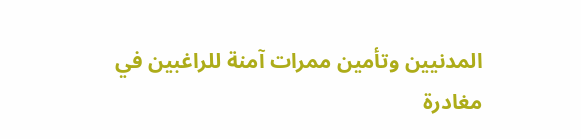المدنيين وتأمين ممرات آمنة للراغبين في مغادرة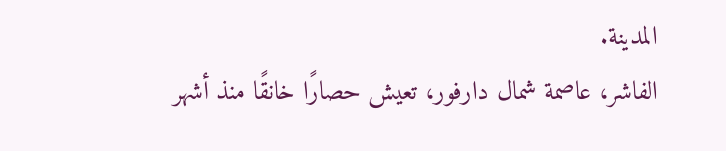المدينة.
الفاشر، عاصمة شمال دارفور، تعيش حصارًا خانقًا منذ أشهر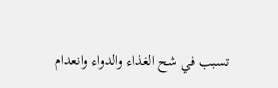تسبب في شح الغذاء والدواء وانعدام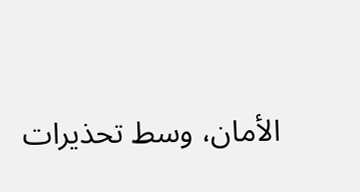الأمان، وسط تحذيرات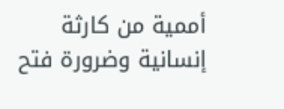أممية من كارثة إنسانية وضرورة فتح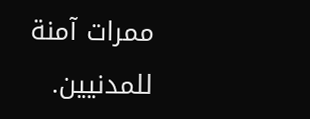ممرات آمنة للمدنيين.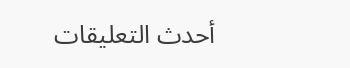أحدث التعليقات